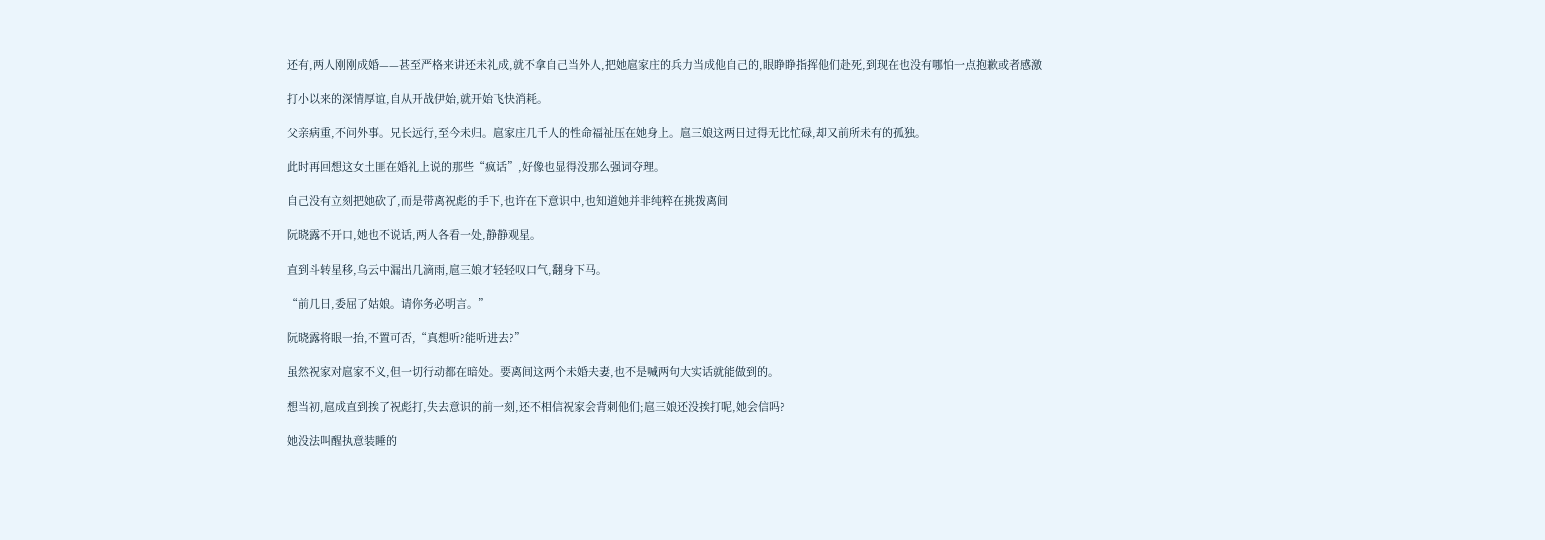还有,两人刚刚成婚——甚至严格来讲还未礼成,就不拿自己当外人,把她扈家庄的兵力当成他自己的,眼睁睁指挥他们赴死,到现在也没有哪怕一点抱歉或者感激

打小以来的深情厚谊,自从开战伊始,就开始飞快消耗。

父亲病重,不问外事。兄长远行,至今未归。扈家庄几千人的性命福祉压在她身上。扈三娘这两日过得无比忙碌,却又前所未有的孤独。

此时再回想这女土匪在婚礼上说的那些“疯话”,好像也显得没那么强词夺理。

自己没有立刻把她砍了,而是带离祝彪的手下,也许在下意识中,也知道她并非纯粹在挑拨离间

阮晓露不开口,她也不说话,两人各看一处,静静观星。

直到斗转星移,乌云中漏出几滴雨,扈三娘才轻轻叹口气,翻身下马。

“前几日,委屈了姑娘。请你务必明言。”

阮晓露将眼一抬,不置可否,“真想听?能听进去?”

虽然祝家对扈家不义,但一切行动都在暗处。要离间这两个未婚夫妻,也不是喊两句大实话就能做到的。

想当初,扈成直到挨了祝彪打,失去意识的前一刻,还不相信祝家会背刺他们;扈三娘还没挨打呢,她会信吗?

她没法叫醒执意装睡的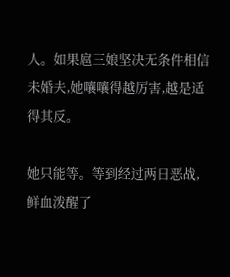人。如果扈三娘坚决无条件相信未婚夫,她嚷嚷得越厉害,越是适得其反。

她只能等。等到经过两日恶战,鲜血泼醒了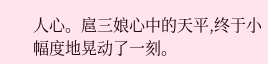人心。扈三娘心中的天平,终于小幅度地晃动了一刻。